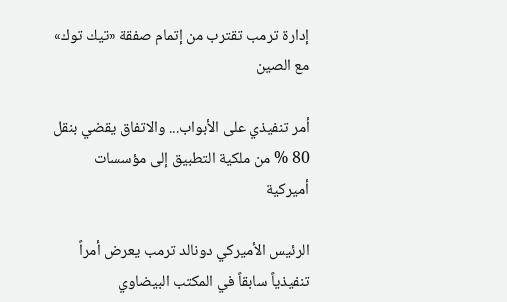إدارة ترمب تقترب من إتمام صفقة «تيك توك» مع الصين

أمر تنفيذي على الأبواب... والاتفاق يقضي بنقل 80 % من ملكية التطبيق إلى مؤسسات أميركية

الرئيس الأميركي دونالد ترمب يعرض أمراً تنفيذياً سابقاً في المكتب البيضاوي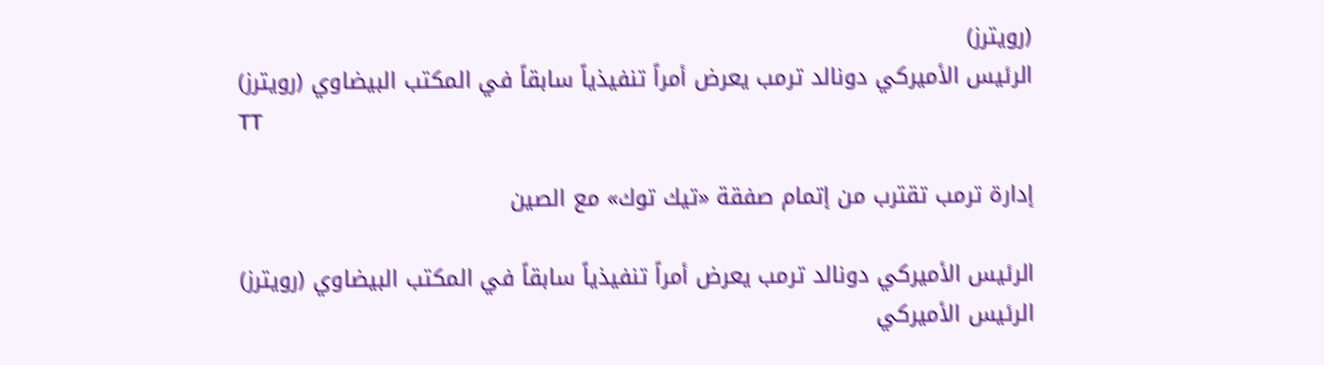(رويترز)
الرئيس الأميركي دونالد ترمب يعرض أمراً تنفيذياً سابقاً في المكتب البيضاوي (رويترز)
TT

إدارة ترمب تقترب من إتمام صفقة «تيك توك» مع الصين

الرئيس الأميركي دونالد ترمب يعرض أمراً تنفيذياً سابقاً في المكتب البيضاوي (رويترز)
الرئيس الأميركي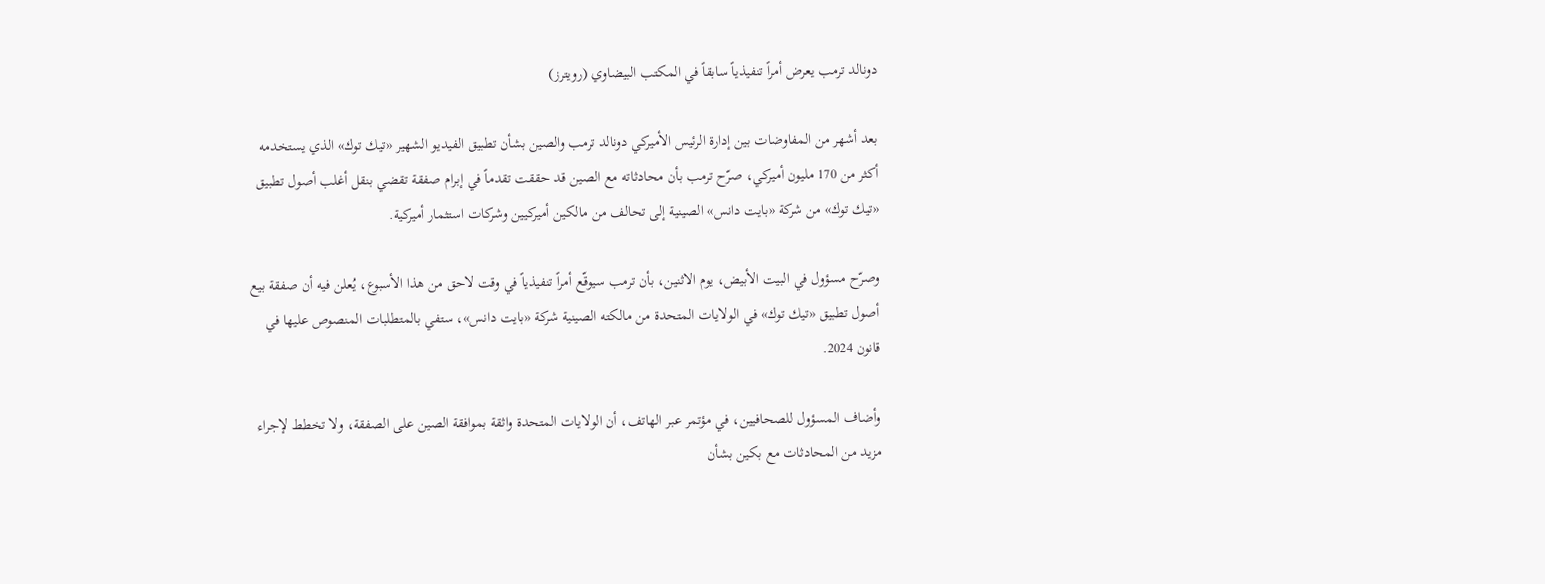دونالد ترمب يعرض أمراً تنفيذياً سابقاً في المكتب البيضاوي (رويترز)

بعد أشهر من المفاوضات بين إدارة الرئيس الأميركي دونالد ترمب والصين بشأن تطبيق الفيديو الشهير «تيك توك» الذي يستخدمه أكثر من 170 مليون أميركي، صرّح ترمب بأن محادثاته مع الصين قد حققت تقدماً في إبرام صفقة تقضي بنقل أغلب أصول تطبيق «تيك توك» من شركة «بايت دانس» الصينية إلى تحالف من مالكين أميركيين وشركات استثمار أميركية.

وصرّح مسؤول في البيت الأبيض، يوم الاثنين، بأن ترمب سيوقّع أمراً تنفيذياً في وقت لاحق من هذا الأسبوع، يُعلن فيه أن صفقة بيع أصول تطبيق «تيك توك» في الولايات المتحدة من مالكته الصينية شركة «بايت دانس»، ستفي بالمتطلبات المنصوص عليها في قانون 2024.

وأضاف المسؤول للصحافيين، في مؤتمر عبر الهاتف، أن الولايات المتحدة واثقة بموافقة الصين على الصفقة، ولا تخطط لإجراء مزيد من المحادثات مع بكين بشأن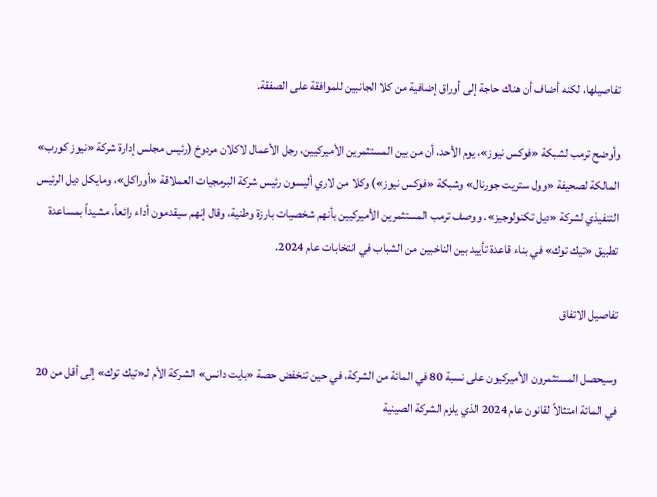تفاصيلها، لكنه أضاف أن هناك حاجة إلى أوراق إضافية من كلا الجانبين للموافقة على الصفقة.

وأوضح ترمب لشبكة «فوكس نيوز»، يوم الأحد، أن من بين المستثمرين الأميركيين، رجل الأعمال لاكلان مردوخ (رئيس مجلس إدارة شركة «نيوز كورب» المالكة لصحيفة «وول ستريت جورنال» وشبكة «فوكس نيوز») وكلا من لاري أليسون رئيس شركة البرمجيات العملاقة «أوراكل»، ومايكل ديل الرئيس التنفيذي لشركة «ديل تكنولوجيز». ووصف ترمب المستثمرين الأميركيين بأنهم شخصيات بارزة وطنية، وقال إنهم سيقدمون أداء رائعاً، مشيداً بمساعدة تطبيق «تيك توك» في بناء قاعدة تأييد بين الناخبين من الشباب في انتخابات عام 2024.

تفاصيل الاتفاق

وسيحصل المستثمرون الأميركيون على نسبة 80 في المائة من الشركة، في حين تنخفض حصة «بايت دانس» الشركة الأم لـ«تيك توك» إلى أقل من 20 في المائة امتثالاً لقانون عام 2024 الذي يلزم الشركة الصينية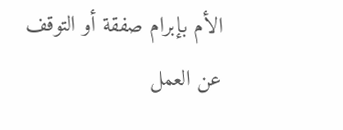الأم بإبرام صفقة أو التوقف عن العمل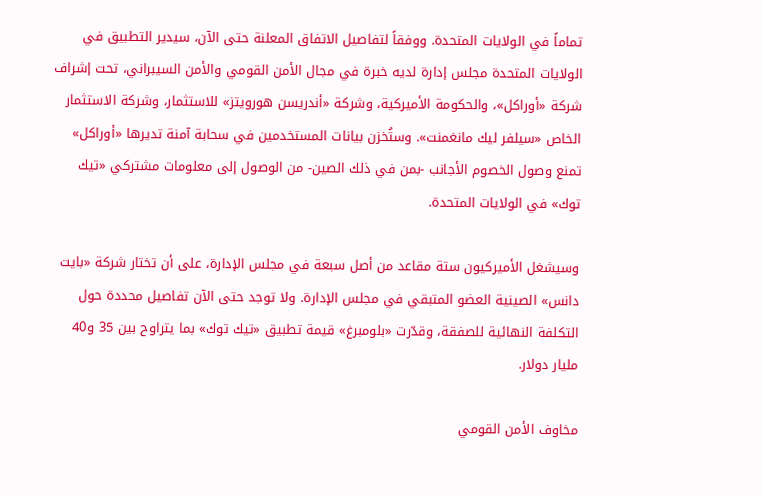تماماً في الولايات المتحدة. ووفقاً لتفاصيل الاتفاق المعلنة حتى الآن، سيدير التطبيق في الولايات المتحدة مجلس إدارة لديه خبرة في مجال الأمن القومي والأمن السيبراني، تحت إشراف شركة «أوراكل»، والحكومة الأميركية، وشركة «أندريسن هورويتز» للاستثمار، وشركة الاستثمار الخاص «سيلفر ليك مانغمنت». وستُخزن بيانات المستخدمين في سحابة آمنة تديرها «أوراكل» تمنع وصول الخصوم الأجانب -بمن في ذلك الصين- من الوصول إلى معلومات مشتركي «تيك توك» في الولايات المتحدة.

وسيشغل الأميركيون ستة مقاعد من أصل سبعة في مجلس الإدارة، على أن تختار شركة «بايت دانس» الصينية العضو المتبقي في مجلس الإدارة. ولا توجد حتى الآن تفاصيل محددة حول التكلفة النهائية للصفقة، وقدّرت «بلومبرغ» قيمة تطبيق «تيك توك» بما يتراوح بين 35 و40 مليار دولار.

مخاوف الأمن القومي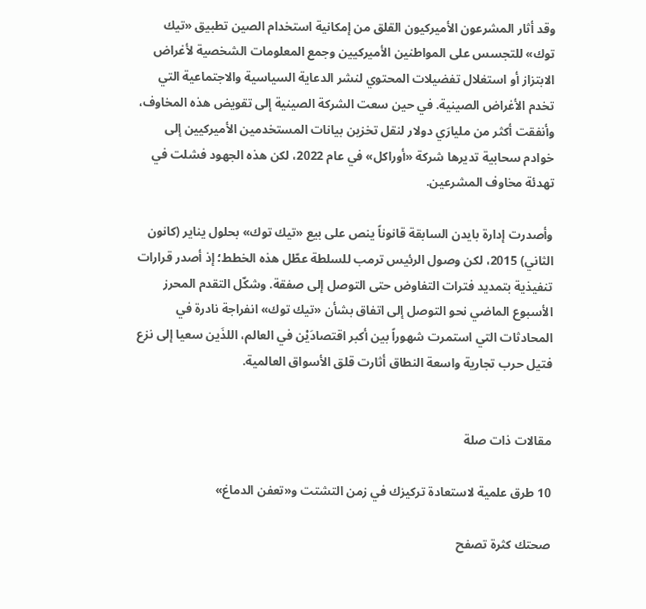وقد أثار المشرعون الأميركيون القلق من إمكانية استخدام الصين تطبيق «تيك توك» للتجسس على المواطنين الأميركيين وجمع المعلومات الشخصية لأغراض الابتزاز أو استغلال تفضيلات المحتوي لنشر الدعاية السياسية والاجتماعية التي تخدم الأغراض الصينية. في حين سعت الشركة الصينية إلى تقويض هذه المخاوف، وأنفقت أكثر من مليارَي دولار لنقل تخزين بيانات المستخدمين الأميركيين إلى خوادم سحابية تديرها شركة «أوراكل» في عام 2022، لكن هذه الجهود فشلت في تهدئة مخاوف المشرعين.

وأصدرت إدارة بايدن السابقة قانوناً ينص على بيع «تيك توك» بحلول يناير (كانون الثاني) 2015، لكن وصول الرئيس ترمب للسلطة عطّل هذه الخطط؛ إذ أصدر قرارات تنفيذية بتمديد فترات التفاوض حتى التوصل إلى صفقة. وشكّل التقدم المحرز الأسبوع الماضي نحو التوصل إلى اتفاق بشأن «تيك توك» انفراجة نادرة في المحادثات التي استمرت شهوراً بين أكبر اقتصادَيْن في العالم، اللذَين سعيا إلى نزع فتيل حرب تجارية واسعة النطاق أثارت قلق الأسواق العالمية.


مقالات ذات صلة

10 طرق علمية لاستعادة تركيزك في زمن التشتت و«تعفن الدماغ»

صحتك كثرة تصفح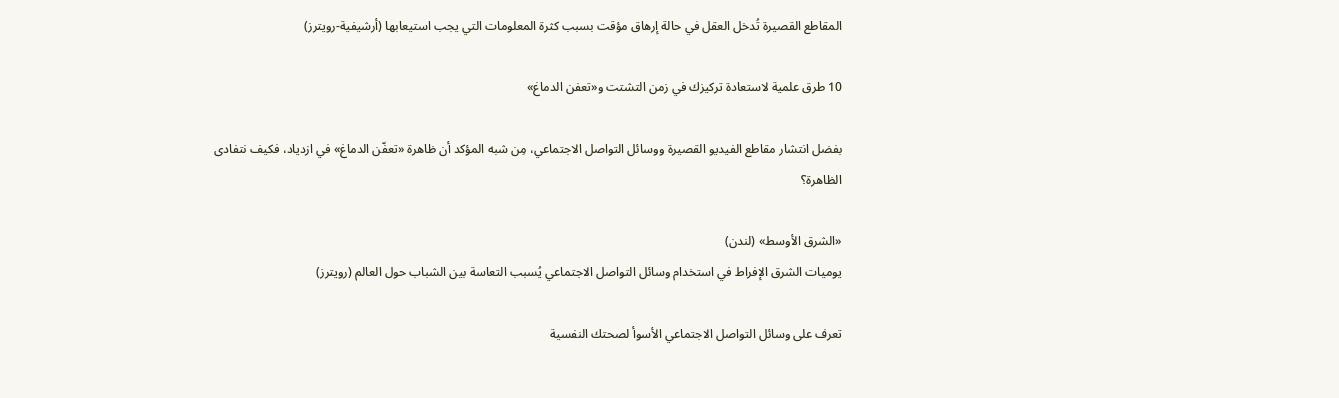المقاطع القصيرة تُدخل العقل في حالة إرهاق مؤقت بسبب كثرة المعلومات التي يجب استيعابها (أرشيفية-رويترز)

10 طرق علمية لاستعادة تركيزك في زمن التشتت و«تعفن الدماغ»

بفضل انتشار مقاطع الفيديو القصيرة ووسائل التواصل الاجتماعي، مِن شبه المؤكد أن ظاهرة «تعفّن الدماغ» في ازدياد، فكيف نتفادى الظاهرة؟

«الشرق الأوسط» (لندن)
يوميات الشرق الإفراط في استخدام وسائل التواصل الاجتماعي يُسبب التعاسة بين الشباب حول العالم (رويترز)

تعرف على وسائل التواصل الاجتماعي الأسوأ لصحتك النفسية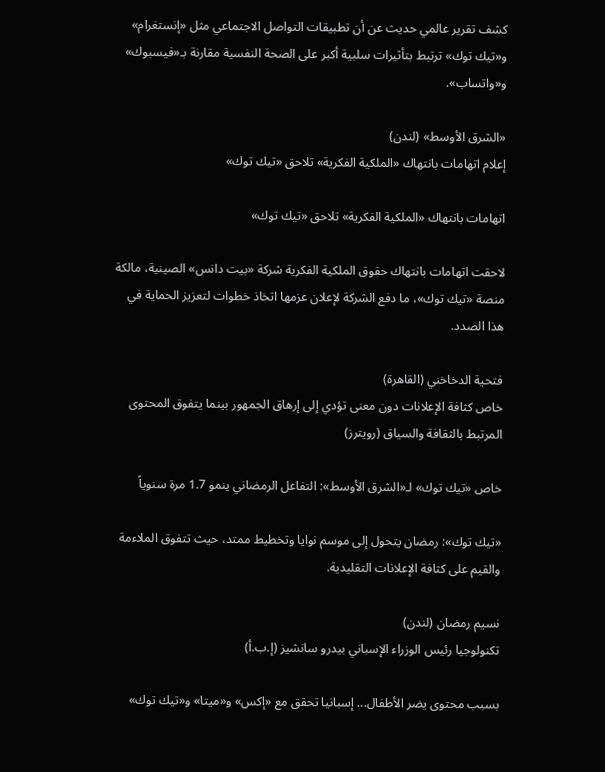كشف تقرير عالمي حديث عن أن تطبيقات التواصل الاجتماعي مثل «إنستغرام» و«تيك توك» ترتبط بتأثيرات سلبية أكبر على الصحة النفسية مقارنة بـ«فيسبوك» و«واتساب».

«الشرق الأوسط» (لندن)
إعلام اتهامات بانتهاك «الملكية الفكرية» تلاحق «تيك توك»

اتهامات بانتهاك «الملكية الفكرية» تلاحق «تيك توك»

لاحقت اتهامات بانتهاك حقوق الملكية الفكرية شركة «بيت دانس» الصينية، مالكة منصة «تيك توك»، ما دفع الشركة لإعلان عزمها اتخاذ خطوات لتعزيز الحماية في هذا الصدد.

فتحية الدخاخني (القاهرة)
خاص كثافة الإعلانات دون معنى تؤدي إلى إرهاق الجمهور بينما يتفوق المحتوى المرتبط بالثقافة والسياق (رويترز)

خاص «تيك توك» لـ«الشرق الأوسط»: التفاعل الرمضاني ينمو 1.7 مرة سنوياً

«تيك توك»: رمضان يتحول إلى موسم نوايا وتخطيط ممتد، حيث تتفوق الملاءمة والقيم على كثافة الإعلانات التقليدية.

نسيم رمضان (لندن)
تكنولوجيا رئيس الوزراء الإسباني بيدرو سانشيز (إ.ب.أ)

بسبب محتوى يضر الأطفال... إسبانيا تحقق مع «إكس» و«ميتا» و«تيك توك»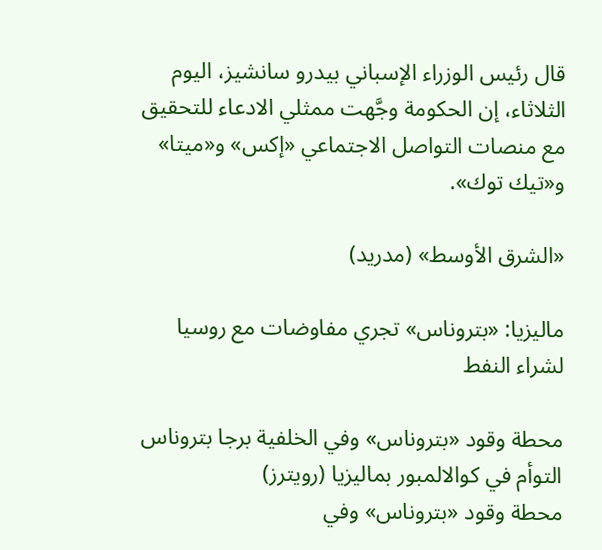قال رئيس الوزراء الإسباني بيدرو سانشيز، اليوم الثلاثاء، إن الحكومة وجَّهت ممثلي الادعاء للتحقيق مع منصات التواصل الاجتماعي «إكس» و«ميتا» و«تيك توك».

«الشرق الأوسط» (مدريد)

ماليزيا: «بتروناس» تجري مفاوضات مع روسيا لشراء النفط

محطة وقود «بتروناس» وفي الخلفية برجا بتروناس التوأم في كوالالمبور بماليزيا (رويترز)
محطة وقود «بتروناس» وفي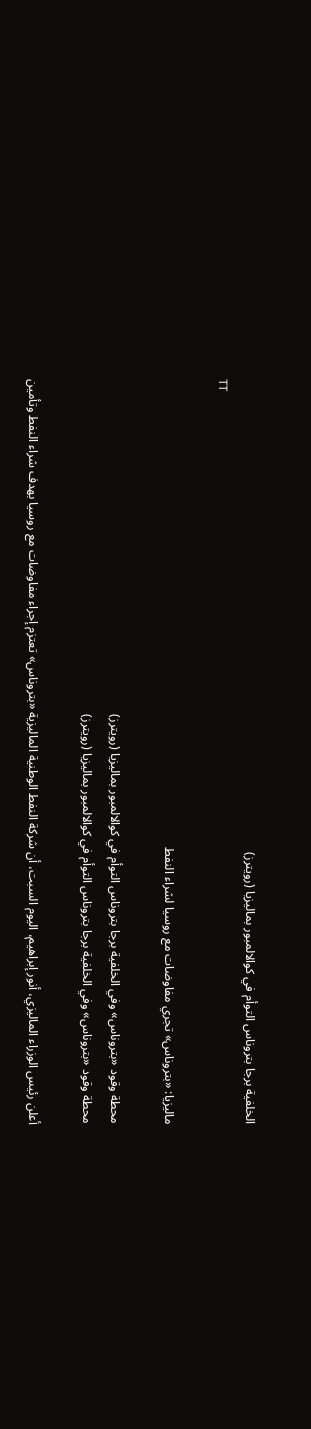الخلفية برجا بتروناس التوأم في كوالالمبور بماليزيا (رويترز)
TT

ماليزيا: «بتروناس» تجري مفاوضات مع روسيا لشراء النفط

محطة وقود «بتروناس» وفي الخلفية برجا بتروناس التوأم في كوالالمبور بماليزيا (رويترز)
محطة وقود «بتروناس» وفي الخلفية برجا بتروناس التوأم في كوالالمبور بماليزيا (رويترز)

أعلن رئيس الوزراء الماليزي، أنور إبراهيم، اليوم السبت، أن شركة النفط الوطنية الماليزية «بتروناس» تعتزم إجراء مفاوضات مع روسيا بهدف شراء النفط وتأمين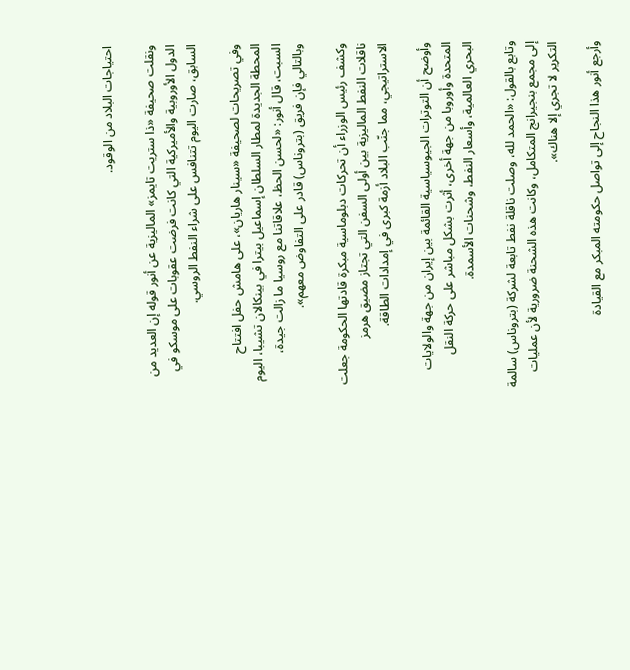احتياجات البلاد من الوقود.

ونقلت صحيفة «ذا ستريت تايمز» الماليزية عن أنور قوله إن العديد من الدول الأوروبية والأميركية التي كانت فرضت عقوبات على موسكو في السابق، صارت اليوم تتنافس على شراء النفط الروسي.

وفي تصريحات لصحيفة «سينار هاريان»، على هامش حفل افتتاح المحطة الجديدة لمطار السلطان إسماعيل بيترا في بينكالان تشيبا، اليوم السبت، قال أنور: «لحسن الحظ، علاقاتنا مع روسيا ما زالت جيدة، وبالتالي فإن فريق (بتروناس) قادر على التفاوض معهم».

وكشف رئيس الوزراء أن تحركات دبلوماسية مبكرة قادتها الحكومة جعلت ناقلات النفط الماليزية بين أولى السفن التي تجتاز مضيق هرمز الاستراتيجي، مما جنّب البلاد أزمة كبرى في إمدادات الطاقة.

وأوضح أن التوترات الجيوسياسية القائمة بين إيران من جهة والولايات المتحدة وأوروبا من جهة أخرى، أثرت بشكل مباشر على حركة النقل البحري العالمية، وأسعار النفط، وشحنات الأسمدة.

وتابع بالقول: «الحمد لله، وصلت ناقلة نفط تابعة لشركة (بتروناس) سالمة إلى مجمع بنجيرانج المتكامل، وكانت هذه الشحنة ضرورية لأن عمليات التكرير لا تجري إلا هناك».

وأرجع أنور هذا النجاح إلى تواصل حكومته المبكر مع القيادة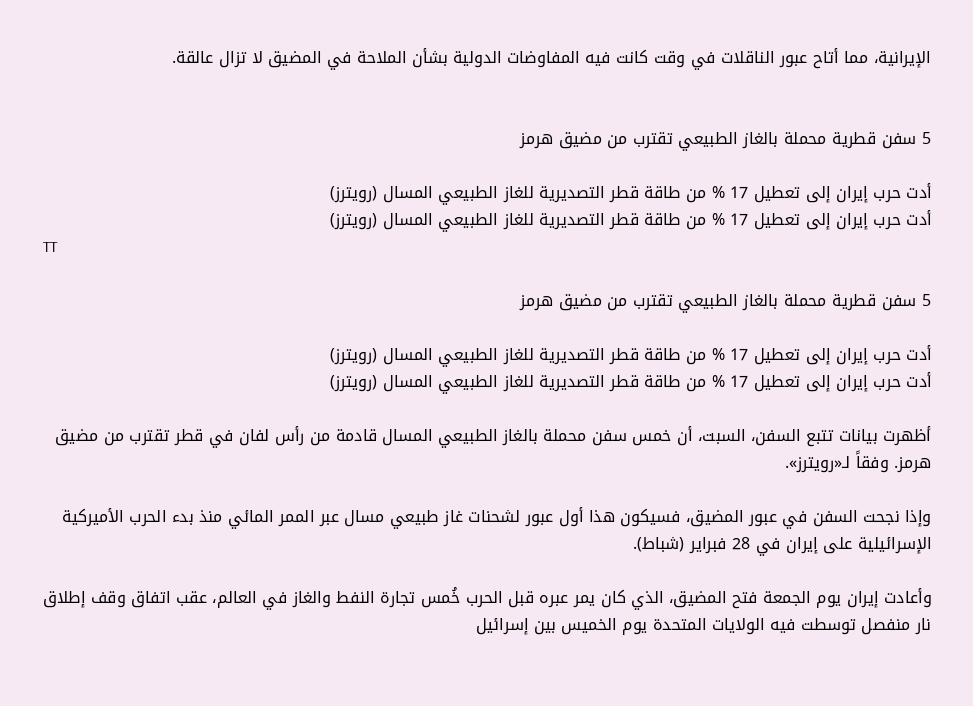الإيرانية، مما أتاح عبور الناقلات في وقت كانت فيه المفاوضات الدولية بشأن الملاحة في المضيق لا تزال عالقة.


5 سفن قطرية محملة بالغاز الطبيعي تقترب من مضيق هرمز

أدت حرب إيران إلى تعطيل 17 % من طاقة قطر التصديرية للغاز الطبيعي المسال (رويترز)
أدت حرب إيران إلى تعطيل 17 % من طاقة قطر التصديرية للغاز الطبيعي المسال (رويترز)
TT

5 سفن قطرية محملة بالغاز الطبيعي تقترب من مضيق هرمز

أدت حرب إيران إلى تعطيل 17 % من طاقة قطر التصديرية للغاز الطبيعي المسال (رويترز)
أدت حرب إيران إلى تعطيل 17 % من طاقة قطر التصديرية للغاز الطبيعي المسال (رويترز)

أظهرت بيانات تتبع السفن، السبت، أن خمس سفن محملة بالغاز الطبيعي المسال قادمة من رأس لفان في قطر تقترب من مضيق هرمز. وفقاً لـ«رويترز».

وإذا نجحت السفن في عبور المضيق، فسيكون هذا أول عبور لشحنات غاز طبيعي مسال عبر الممر المائي منذ بدء الحرب الأميركية الإسرائيلية على إيران في 28 فبراير (شباط).

وأعادت إيران يوم الجمعة فتح المضيق، الذي كان يمر عبره قبل الحرب خُمس تجارة النفط والغاز في العالم، عقب اتفاق وقف إطلاق نار منفصل توسطت فيه الولايات المتحدة يوم الخميس بين إسرائيل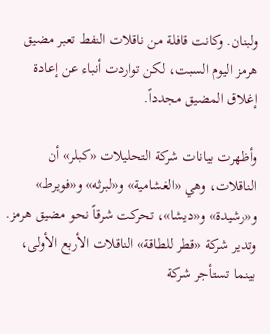ولبنان. وكانت قافلة من ناقلات النفط تعبر مضيق هرمز اليوم السبت، لكن تواردت أنباء عن إعادة إغلاق المضيق مجدداً.

وأظهرت بيانات شركة التحليلات «كبلر» أن الناقلات، وهي «الغشامية» و«لبرثه» و«فويرط» و«رشيدة» و«ديشا»، تحركت شرقاً نحو مضيق هرمز. وتدير شركة «قطر للطاقة» الناقلات الأربع الأولى، بينما تستأجر شركة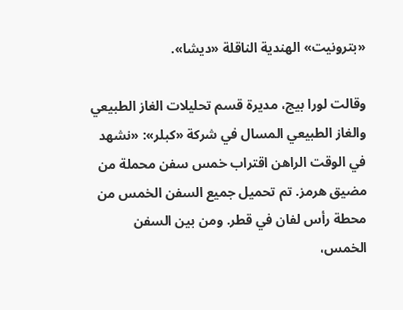«بترونيت» الهندية الناقلة «ديشا».

وقالت لورا بيج، مديرة قسم تحليلات الغاز الطبيعي والغاز الطبيعي المسال في شركة «كبلر»: «نشهد في الوقت الراهن اقتراب خمس سفن محملة من مضيق هرمز. تم تحميل جميع السفن الخمس من محطة رأس لفان في قطر. ومن بين السفن الخمس،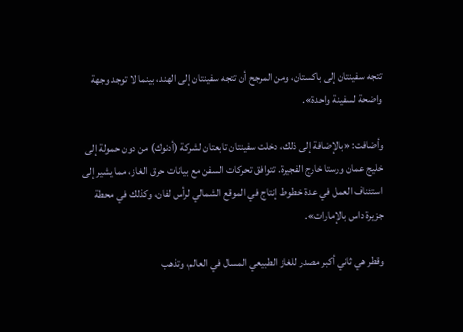تتجه سفينتان إلى باكستان، ومن المرجح أن تتجه سفينتان إلى الهند، بينما لا توجد وجهة واضحة لسفينة واحدة».

وأضافت: «بالإضافة إلى ذلك، دخلت سفينتان تابعتان لشركة (أدنوك) من دون حمولة إلى خليج عمان ورستا خارج الفجيرة. تتوافق تحركات السفن مع بيانات حرق الغاز، مما يشير إلى استئناف العمل في عدة خطوط إنتاج في الموقع الشمالي لرأس لفان، وكذلك في محطة جزيرة داس بالإمارات».

وقطر هي ثاني أكبر مصدر للغاز الطبيعي المسال في العالم، وتذهب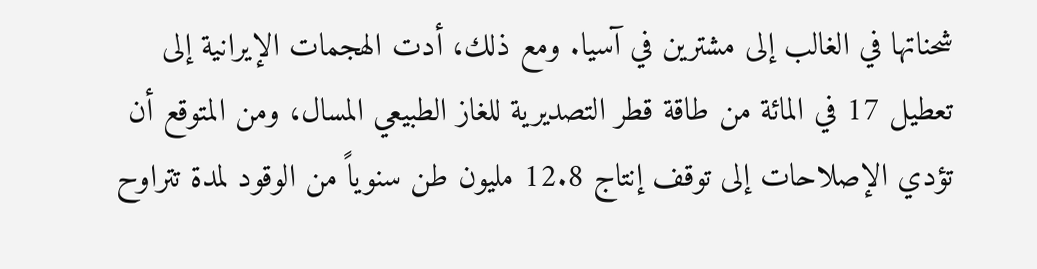شحناتها في الغالب إلى مشترين في آسيا. ومع ذلك، أدت الهجمات الإيرانية إلى تعطيل 17 في المائة من طاقة قطر التصديرية للغاز الطبيعي المسال، ومن المتوقع أن تؤدي الإصلاحات إلى توقف إنتاج 12.8 مليون طن سنوياً من الوقود لمدة تتراوح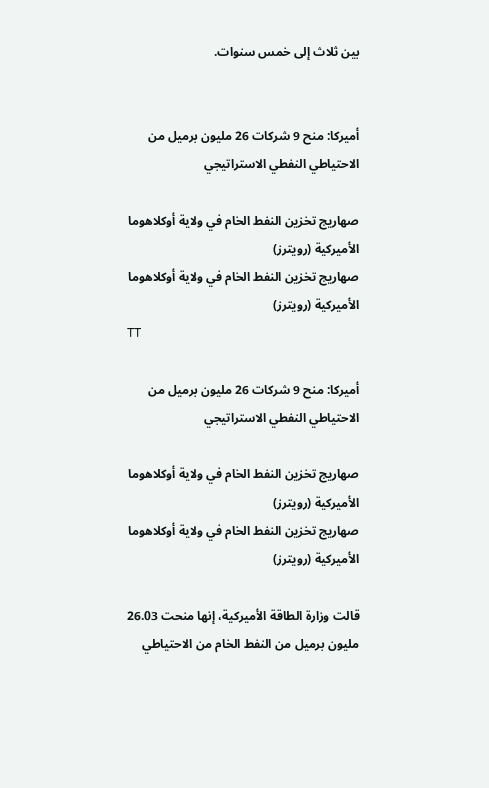بين ثلاث إلى خمس سنوات.


أميركا: منح 9 شركات 26 مليون برميل من الاحتياطي النفطي الاستراتيجي

صهاريج تخزين النفط الخام في ولاية أوكلاهوما الأميركية (رويترز)
صهاريج تخزين النفط الخام في ولاية أوكلاهوما الأميركية (رويترز)
TT

أميركا: منح 9 شركات 26 مليون برميل من الاحتياطي النفطي الاستراتيجي

صهاريج تخزين النفط الخام في ولاية أوكلاهوما الأميركية (رويترز)
صهاريج تخزين النفط الخام في ولاية أوكلاهوما الأميركية (رويترز)

قالت وزارة الطاقة الأميركية، إنها منحت 26.03 مليون برميل من النفط الخام من الاحتياطي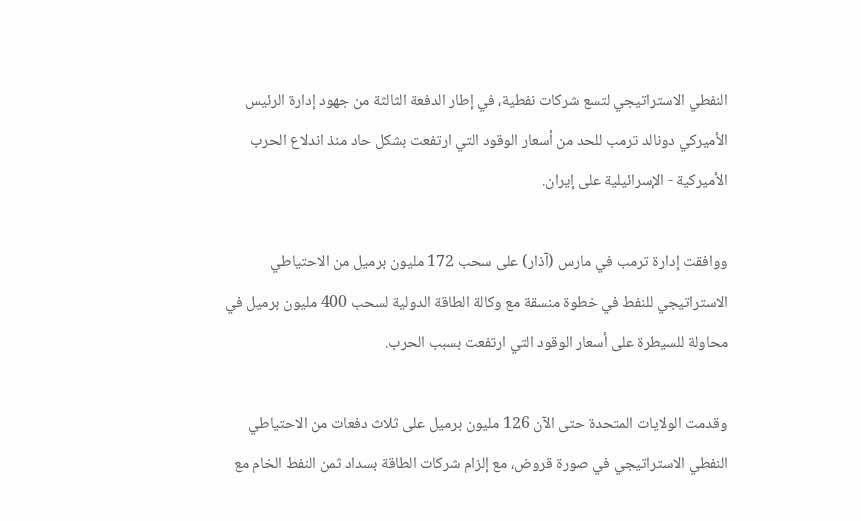النفطي الاستراتيجي لتسع شركات نفطية، في إطار الدفعة الثالثة من جهود إدارة الرئيس الأميركي دونالد ترمب للحد من أسعار الوقود التي ارتفعت بشكل حاد منذ اندلاع الحرب الأميركية - الإسرائيلية على إيران.

ووافقت إدارة ترمب في مارس (آذار) على سحب 172 مليون برميل من الاحتياطي الاستراتيجي للنفط في خطوة منسقة مع وكالة الطاقة الدولية لسحب 400 مليون برميل في محاولة للسيطرة على أسعار الوقود التي ارتفعت بسبب الحرب.

وقدمت الولايات المتحدة حتى الآن 126 مليون برميل على ثلاث دفعات من الاحتياطي النفطي الاستراتيجي في صورة قروض، مع إلزام شركات الطاقة بسداد ثمن النفط الخام مع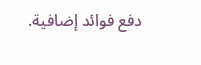دفع فوائد إضافية.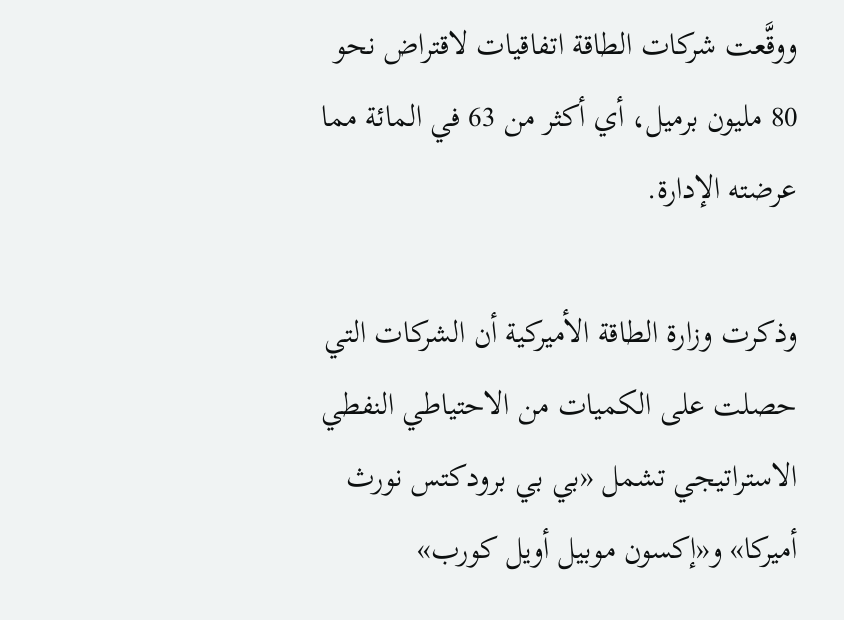ووقَّعت شركات الطاقة اتفاقيات لاقتراض نحو 80 مليون برميل، أي أكثر من 63 في المائة مما عرضته الإدارة.

وذكرت وزارة الطاقة الأميركية أن الشركات التي حصلت على الكميات من الاحتياطي النفطي الاستراتيجي تشمل «بي بي برودكتس نورث أميركا» و«إكسون موبيل أويل كورب»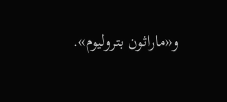و«ماراثون بتروليوم».